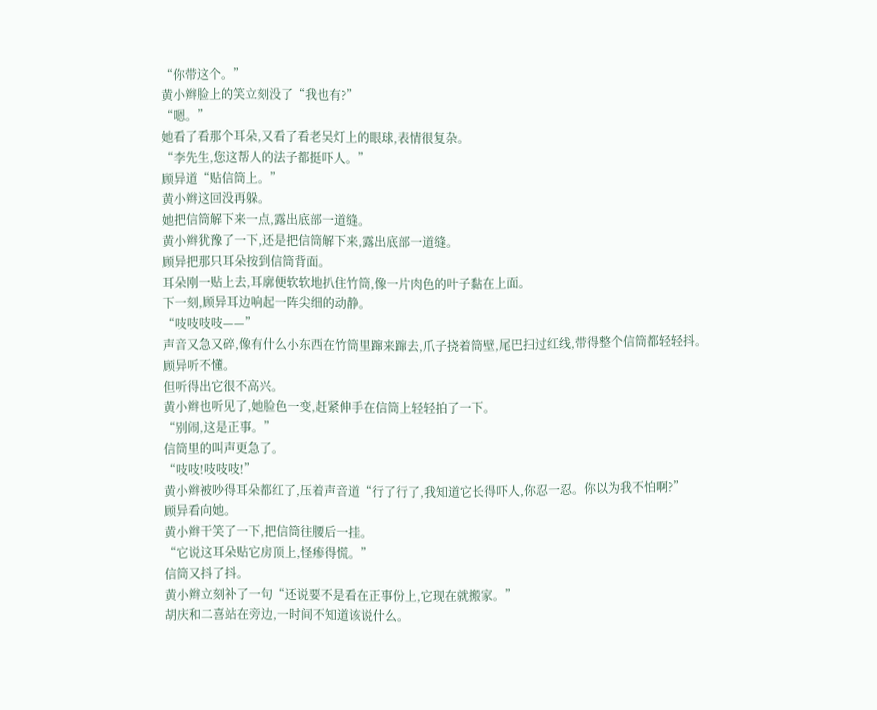“你带这个。”
黄小辫脸上的笑立刻没了“我也有?”
“嗯。”
她看了看那个耳朵,又看了看老吴灯上的眼球,表情很复杂。
“李先生,您这帮人的法子都挺吓人。”
顾异道“贴信筒上。”
黄小辫这回没再躲。
她把信筒解下来一点,露出底部一道缝。
黄小辫犹豫了一下,还是把信筒解下来,露出底部一道缝。
顾异把那只耳朵按到信筒背面。
耳朵刚一贴上去,耳廓便软软地扒住竹筒,像一片肉色的叶子黏在上面。
下一刻,顾异耳边响起一阵尖细的动静。
“吱吱吱吱——”
声音又急又碎,像有什么小东西在竹筒里蹿来蹿去,爪子挠着筒壁,尾巴扫过红线,带得整个信筒都轻轻抖。
顾异听不懂。
但听得出它很不高兴。
黄小辫也听见了,她脸色一变,赶紧伸手在信筒上轻轻拍了一下。
“别闹,这是正事。”
信筒里的叫声更急了。
“吱吱!吱吱吱!”
黄小辫被吵得耳朵都红了,压着声音道“行了行了,我知道它长得吓人,你忍一忍。你以为我不怕啊?”
顾异看向她。
黄小辫干笑了一下,把信筒往腰后一挂。
“它说这耳朵贴它房顶上,怪瘆得慌。”
信筒又抖了抖。
黄小辫立刻补了一句“还说要不是看在正事份上,它现在就搬家。”
胡庆和二喜站在旁边,一时间不知道该说什么。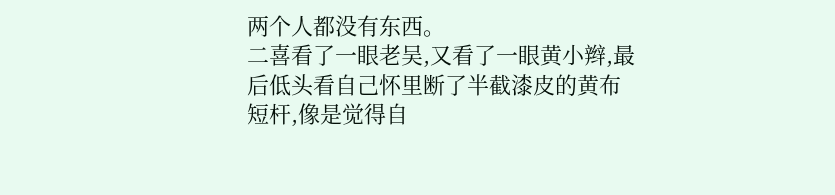两个人都没有东西。
二喜看了一眼老吴,又看了一眼黄小辫,最后低头看自己怀里断了半截漆皮的黄布短杆,像是觉得自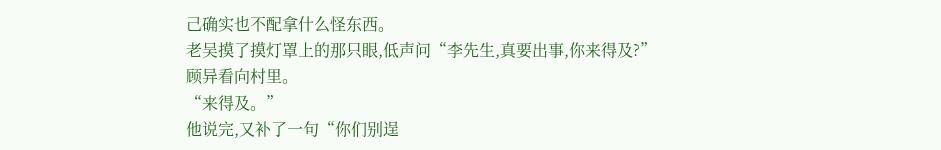己确实也不配拿什么怪东西。
老吴摸了摸灯罩上的那只眼,低声问“李先生,真要出事,你来得及?”
顾异看向村里。
“来得及。”
他说完,又补了一句“你们别逞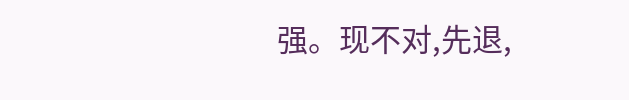强。现不对,先退,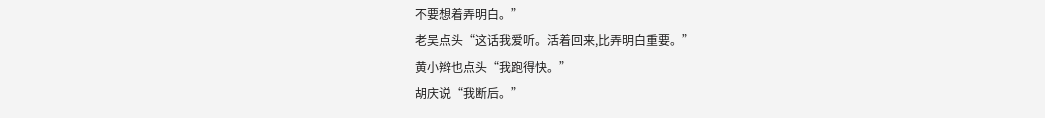不要想着弄明白。”
老吴点头“这话我爱听。活着回来,比弄明白重要。”
黄小辫也点头“我跑得快。”
胡庆说“我断后。”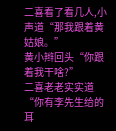二喜看了看几人,小声道“那我跟着黄姑娘。”
黄小辫回头“你跟着我干啥?”
二喜老老实实道“你有李先生给的耳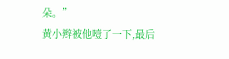朵。”
黄小辫被他噎了一下,最后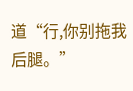道“行,你别拖我后腿。”